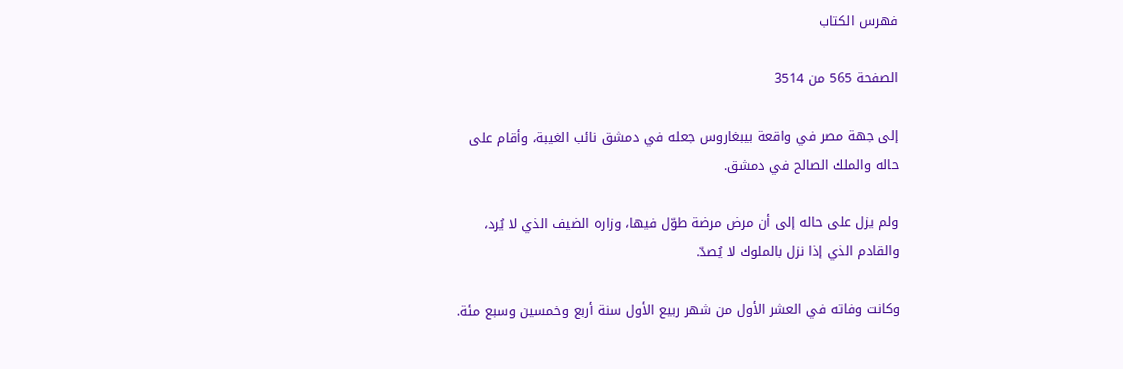فهرس الكتاب

الصفحة 565 من 3514

إلى جهة مصر في واقعة بيبغاروس جعله في دمشق نائب الغيبة، وأقام على حاله والملك الصالح في دمشق.

ولم يزل على حاله إلى أن مرض مرضة طوّل فيها، وزاره الضيف الذي لا يُرد، والقادم الذي إذا نزل بالملوك لا يُصدّ.

وكانت وفاته في العشر الأول من شهر ربيع الأول سنة أربع وخمسين وسبع مئة.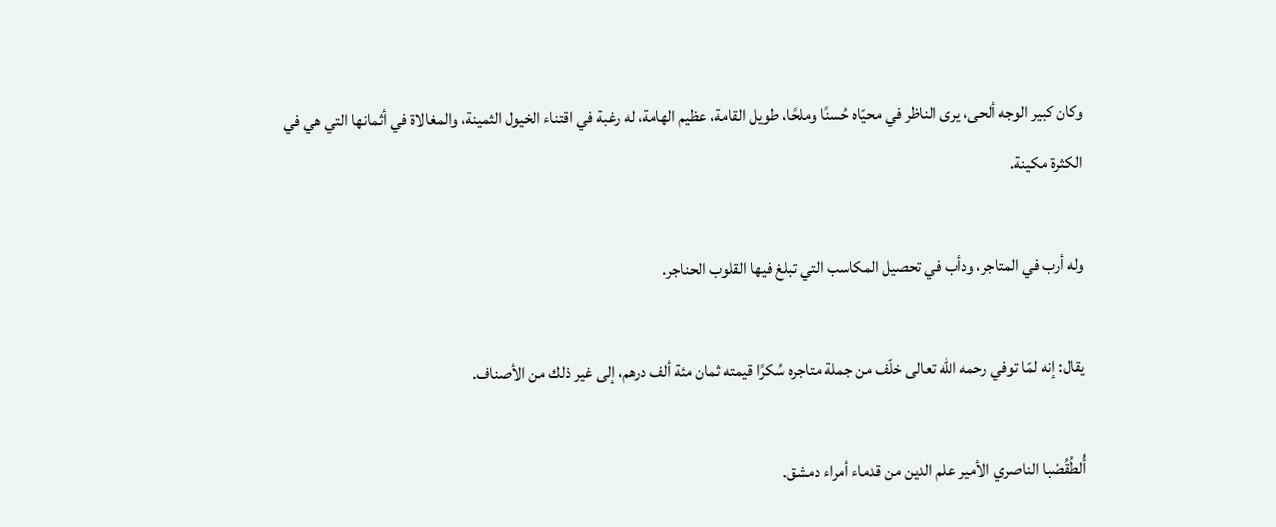وكان كبير الوجه ألحى، يرى الناظر في محيّاه حُسنًا وملحًا، طويل القامة، عظيم الهامة، له رغبة في اقتناء الخيول الثمينة، والمغالاة في أثمانها التي هي في الكثرة مكينة.

وله أرب في المتاجر، ودأب في تحصيل المكاسب التي تبلغ فيها القلوب الحناجر.

يقال: إنه لمّا توفي رحمه الله تعالى خلّف من جملة متاجره سُكرًا قيمته ثمان مئة ألف درهم، إلى غير ذلك من الأصناف.

أُلطُقُصْبا الناصري الأمير علم الدين من قدماء أمراء دمشق.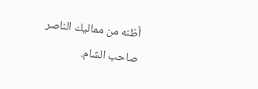أظنه من مماليك الناصر صاحب الشام.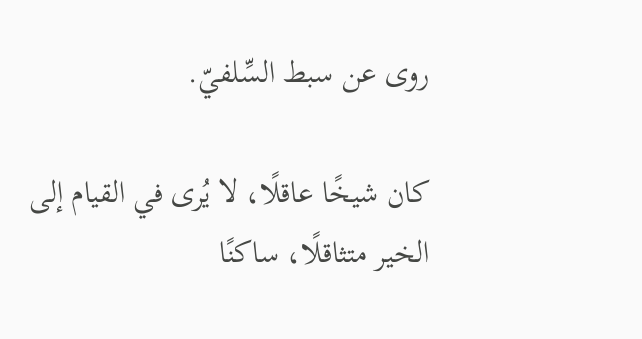روى عن سبط السِّلفيّ.

كان شيخًا عاقلًا، لا يُرى في القيام إلى الخير متثاقلًا، ساكنًا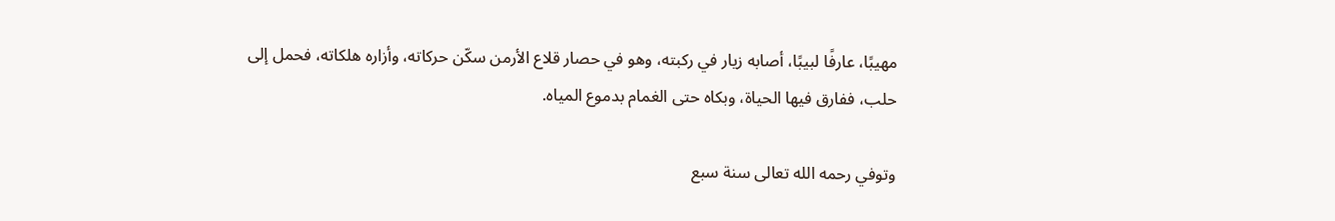مهيبًا، عارفًا لبيبًا، أصابه زيار في ركبته، وهو في حصار قلاع الأرمن سكّن حركاته، وأزاره هلكاته، فحمل إلى حلب، ففارق فيها الحياة، وبكاه حتى الغمام بدموع المياه.

وتوفي رحمه الله تعالى سنة سبع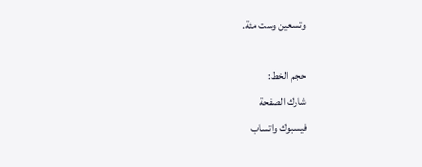وتسعين وست مئة.

حجم الخط:
شارك الصفحة
فيسبوك واتساب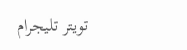تويتر تليجرام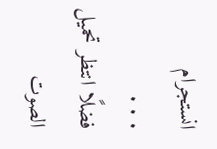انستجرام
. . .
فضلًا انتظر تحميل الصوت